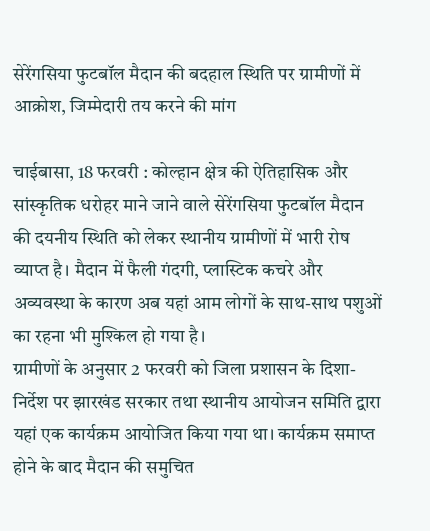सेरेंगसिया फुटबॉल मैदान की बदहाल स्थिति पर ग्रामीणों में आक्रोश, जिम्मेदारी तय करने की मांग

चाईबासा, 18 फरवरी : कोल्हान क्षेत्र की ऐतिहासिक और सांस्कृतिक धरोहर माने जाने वाले सेरेंगसिया फुटबॉल मैदान की दयनीय स्थिति को लेकर स्थानीय ग्रामीणों में भारी रोष व्याप्त है। मैदान में फैली गंदगी, प्लास्टिक कचरे और अव्यवस्था के कारण अब यहां आम लोगों के साथ-साथ पशुओं का रहना भी मुश्किल हो गया है।
ग्रामीणों के अनुसार 2 फरवरी को जिला प्रशासन के दिशा-निर्देश पर झारखंड सरकार तथा स्थानीय आयोजन समिति द्वारा यहां एक कार्यक्रम आयोजित किया गया था। कार्यक्रम समाप्त होने के बाद मैदान की समुचित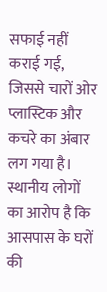सफाई नहीं कराई गई, जिससे चारों ओर प्लास्टिक और कचरे का अंबार लग गया है।
स्थानीय लोगों का आरोप है कि आसपास के घरों की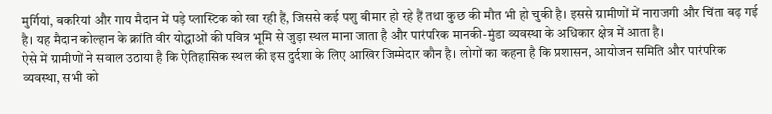मुर्गियां, बकरियां और गाय मैदान में पड़े प्लास्टिक को खा रही हैं, जिससे कई पशु बीमार हो रहे हैं तथा कुछ की मौत भी हो चुकी है। इससे ग्रामीणों में नाराजगी और चिंता बढ़ गई है। यह मैदान कोल्हान के क्रांति वीर योद्धाओं की पवित्र भूमि से जुड़ा स्थल माना जाता है और पारंपरिक मानकी-मुंडा व्यवस्था के अधिकार क्षेत्र में आता है।
ऐसे में ग्रामीणों ने सवाल उठाया है कि ऐतिहासिक स्थल की इस दुर्दशा के लिए आखिर जिम्मेदार कौन है। लोगों का कहना है कि प्रशासन, आयोजन समिति और पारंपरिक व्यवस्था, सभी को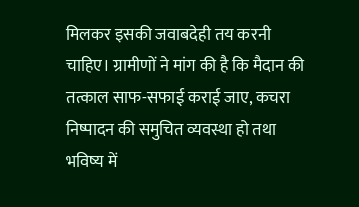मिलकर इसकी जवाबदेही तय करनी चाहिए। ग्रामीणों ने मांग की है कि मैदान की तत्काल साफ-सफाई कराई जाए, कचरा निष्पादन की समुचित व्यवस्था हो तथा भविष्य में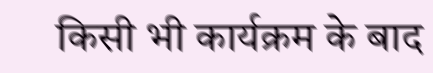किसी भी कार्यक्रम के बाद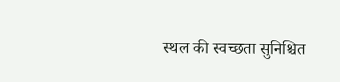स्थल की स्वच्छता सुनिश्चित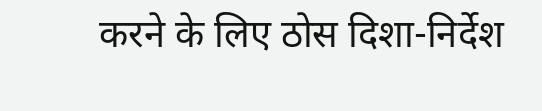करने के लिए ठोस दिशा-निर्देश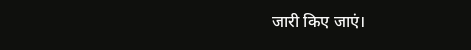जारी किए जाएं।